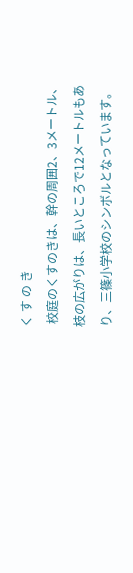く す の き
 校庭のくすのきは、幹の周囲2、3メートル、枝の広がりは、長いところで12メートルもあり、三篠小学校のシンボルとなっています。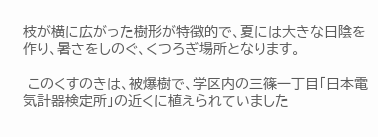枝が横に広がった樹形が特徴的で、夏には大きな日陰を作り、暑さをしのぐ、くつろぎ場所となります。

 このくすのきは、被爆樹で、学区内の三篠一丁目「日本電気計器検定所」の近くに植えられていました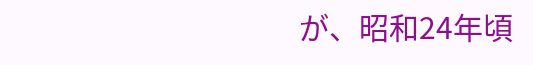が、昭和24年頃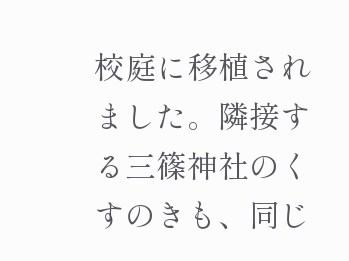校庭に移植されました。隣接する三篠神社のくすのきも、同じ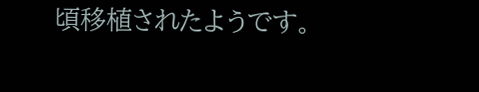頃移植されたようです。